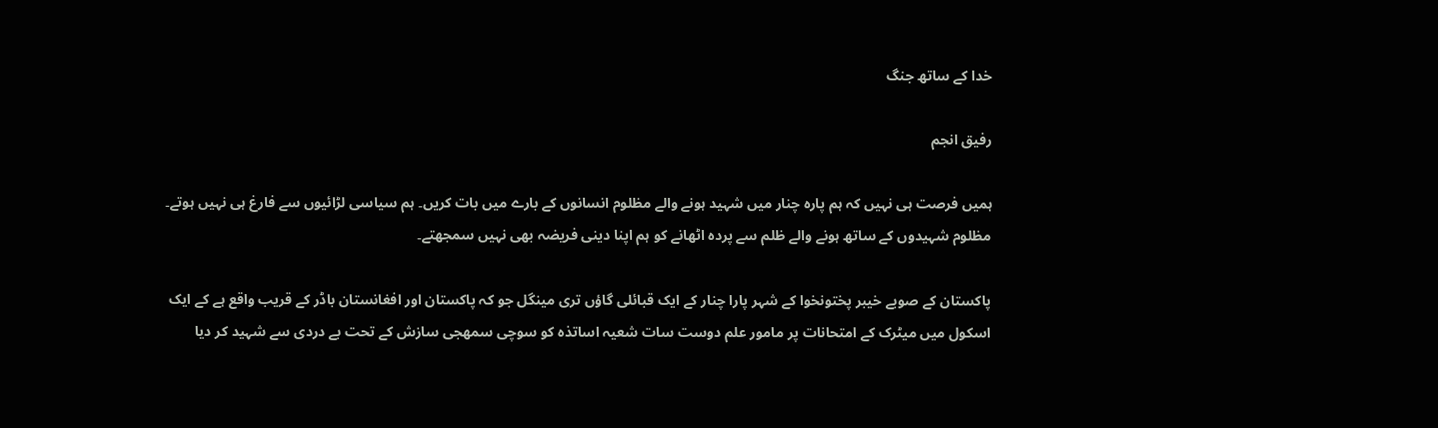خدا کے ساتھ جنگ

رفیق انجم

ہمیں فرصت ہی نہیں کہ ہم پارہ چنار میں شہید ہونے والے مظلوم انسانوں کے بارے میں بات کریں۔ ہم سیاسی لڑائیوں سے فارغ ہی نہیں ہوتے۔ مظلوم شہیدوں کے ساتھ ہونے والے ظلم سے پردہ اٹھانے کو ہم اپنا دینی فریضہ بھی نہیں سمجھتے۔

پاکستان کے صوبے خیبر پختونخوا کے شہر پارا چنار کے ایک قبائلی گاؤں تری مینگل جو کہ پاکستان اور افغانستان باڈر کے قریب واقع ہے کے ایک اسکول میں میٹرک کے امتحانات پر مامور علم دوست سات شعیہ اساتذہ کو سوچی سمھجی سازش کے تحت بے دردی سے شہید کر دیا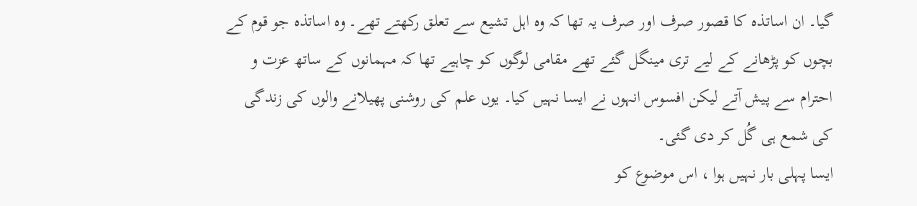گیا۔ ان اساتذہ کا قصور صرف اور صرف یہ تھا کہ وہ اہل تشیع سے تعلق رکھتے تھے۔ وہ اساتذہ جو قوم کے بچوں کو پڑھانے کے لیے تری مینگل گئے تھے مقامی لوگوں کو چاہیے تھا کہ مہمانوں کے ساتھ عزت و احترام سے پیش آتے لیکن افسوس انہوں نے ایسا نہیں کیا۔ یوں علم کی روشنی پھیلانے والوں کی زندگی کی شمع ہی گُل کر دی گئی۔
ایسا پہلی بار نہیں ہوا ، اس موضوع کو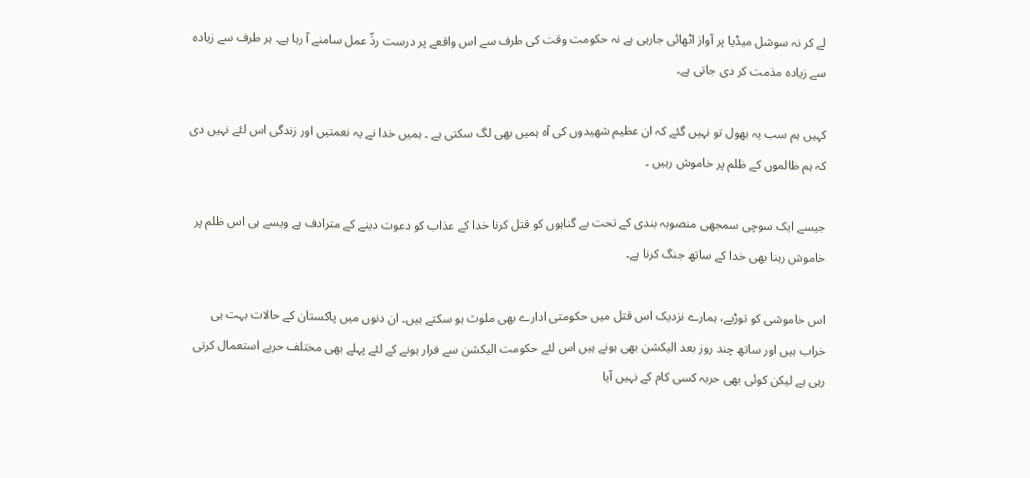لے کر نہ سوشل میڈیا پر آواز اٹھائی جارہی ہے نہ حکومت وقت کی طرف سے اس واقعے پر درست ردِّ عمل سامنے آ رہا ہے۔ ہر طرف سے زیادہ سے زیادہ مذمت کر دی جاتی ہے۔

کہیں ہم سب یہ بھول تو نہیں گئے کہ ان عظیم شھیدوں کی آہ ہمیں بھی لگ سکتی ہے ۔ ہمیں خدا نے یہ نعمتیں اور زندگی اس لئے نہیں دی کہ ہم ظالموں کے ظلم پر خاموش رہیں ۔

جیسے ایک سوچی سمجھی منصوبہ بندی کے تحت بے گناہوں کو قتل کرنا خدا کے عذاب کو دعوت دینے کے مترادف ہے ویسے ہی اس ظلم پر خاموش رہنا بھی خدا کے ساتھ جنگ کرنا ہے۔

اس خاموشی کو توڑیے، ہمارے نزدیک اس قتل میں حکومتی ادارے بھی ملوث ہو سکتے ہیں۔ ان دنوں میں پاکستان کے حالات بہت ہی خراب ہیں اور ساتھ چند روز بعد الیکشن بھی ہونے ہیں اس لئے حکومت الیکشن سے فرار ہونے کے لئے پہلے بھی مختلف حربے استعمال کرتی رہی ہے لیکن کوئی بھی حربہ کسی کام کے نہیں آیا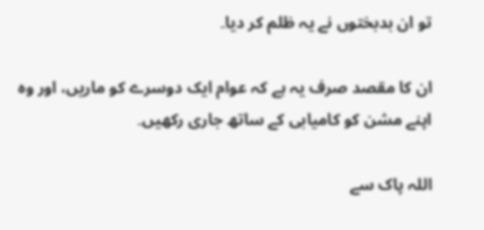تو ان بدبختوں نے یہ ظلم کر دیا۔

ان کا مقصد صرف یہ ہے کہ عوام ایک دوسرے کو ماریں، اور وہ اپنے مشن کو کامیابی کے ساتھ جاری رکھیں۔

اللہ پاک سے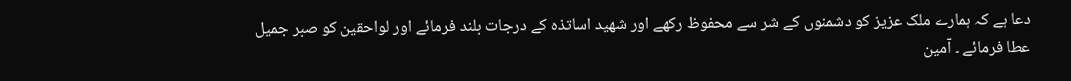دعا ہے کہ ہمارے ملک عزیز کو دشمنوں کے شر سے محفوظ رکھے اور شھید اساتذہ کے درجات بلند فرمائے اور لواحقین کو صبر جمیل عطا فرمائے ۔ آمین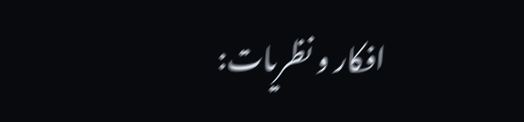افکار و نظریات: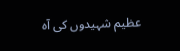عظیم شہیدوں کی آہ